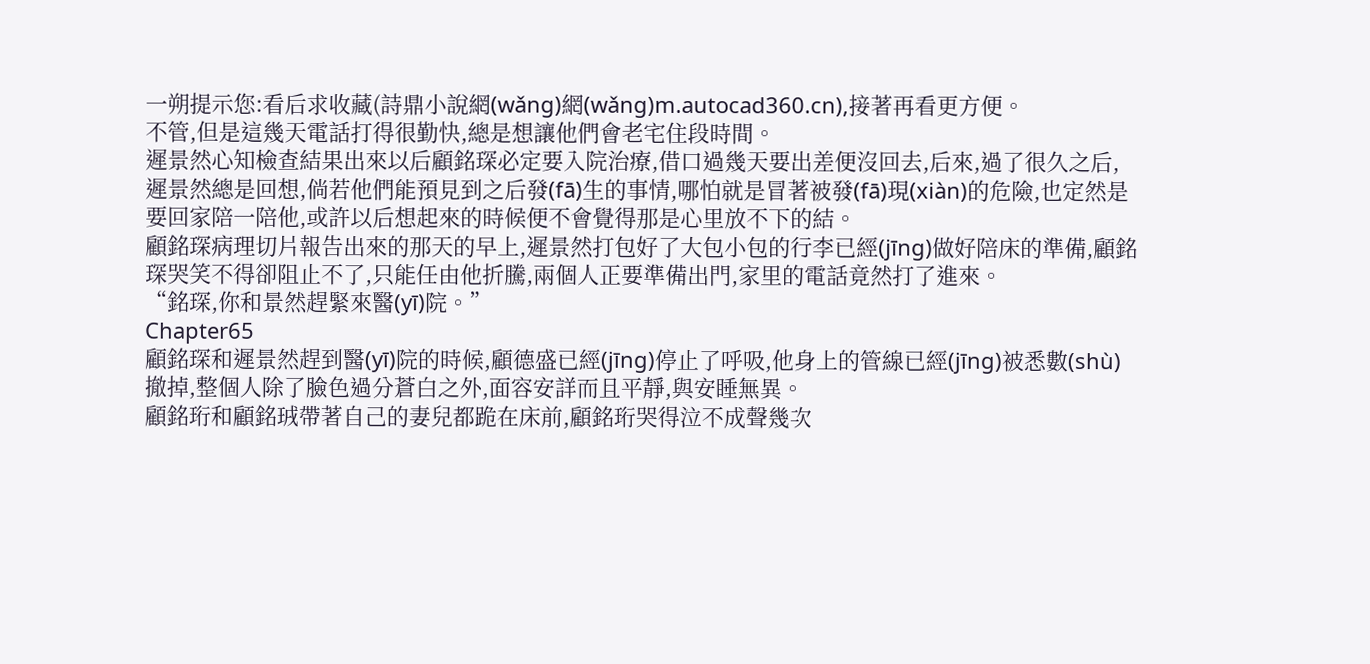一朔提示您:看后求收藏(詩鼎小說網(wǎng)網(wǎng)m.autocad360.cn),接著再看更方便。
不管,但是這幾天電話打得很勤快,總是想讓他們會老宅住段時間。
遲景然心知檢查結果出來以后顧銘琛必定要入院治療,借口過幾天要出差便沒回去,后來,過了很久之后,遲景然總是回想,倘若他們能預見到之后發(fā)生的事情,哪怕就是冒著被發(fā)現(xiàn)的危險,也定然是要回家陪一陪他,或許以后想起來的時候便不會覺得那是心里放不下的結。
顧銘琛病理切片報告出來的那天的早上,遲景然打包好了大包小包的行李已經(jīng)做好陪床的準備,顧銘琛哭笑不得卻阻止不了,只能任由他折騰,兩個人正要準備出門,家里的電話竟然打了進來。
“銘琛,你和景然趕緊來醫(yī)院。”
Chapter65
顧銘琛和遲景然趕到醫(yī)院的時候,顧德盛已經(jīng)停止了呼吸,他身上的管線已經(jīng)被悉數(shù)撤掉,整個人除了臉色過分蒼白之外,面容安詳而且平靜,與安睡無異。
顧銘珩和顧銘珬帶著自己的妻兒都跪在床前,顧銘珩哭得泣不成聲幾次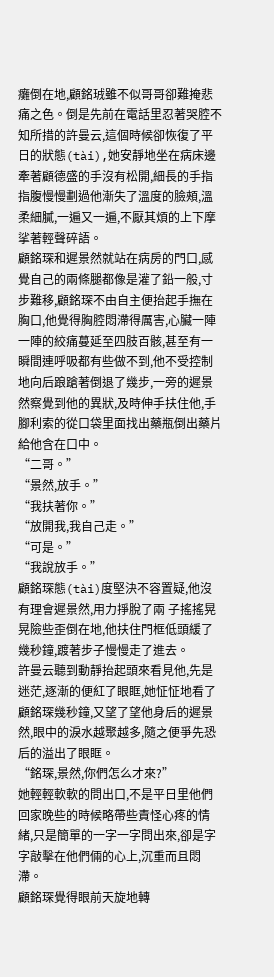癱倒在地,顧銘珬雖不似哥哥卻難掩悲痛之色。倒是先前在電話里忍著哭腔不知所措的許曼云,這個時候卻恢復了平日的狀態(tài),她安靜地坐在病床邊牽著顧德盛的手沒有松開,細長的手指指腹慢慢劃過他漸失了溫度的臉頰,溫柔細膩,一遍又一遍,不厭其煩的上下摩挲著輕聲碎語。
顧銘琛和遲景然就站在病房的門口,感覺自己的兩條腿都像是灌了鉛一般,寸步難移,顧銘琛不由自主便抬起手撫在胸口,他覺得胸腔悶滯得厲害,心臟一陣一陣的絞痛蔓延至四肢百骸,甚至有一瞬間連呼吸都有些做不到,他不受控制地向后踉蹌著倒退了幾步,一旁的遲景然察覺到他的異狀,及時伸手扶住他,手腳利索的從口袋里面找出藥瓶倒出藥片給他含在口中。
“二哥。”
“景然,放手。”
“我扶著你。”
“放開我,我自己走。”
“可是。”
“我說放手。”
顧銘琛態(tài)度堅決不容置疑,他沒有理會遲景然,用力掙脫了兩 子搖搖晃晃險些歪倒在地,他扶住門框低頭緩了幾秒鐘,踱著步子慢慢走了進去。
許曼云聽到動靜抬起頭來看見他,先是迷茫,逐漸的便紅了眼眶,她怔怔地看了顧銘琛幾秒鐘,又望了望他身后的遲景然,眼中的淚水越聚越多,隨之便爭先恐后的溢出了眼眶。
“銘琛,景然,你們怎么才來?”
她輕輕軟軟的問出口,不是平日里他們回家晚些的時候略帶些責怪心疼的情緒,只是簡單的一字一字問出來,卻是字字敲擊在他們倆的心上,沉重而且悶滯。
顧銘琛覺得眼前天旋地轉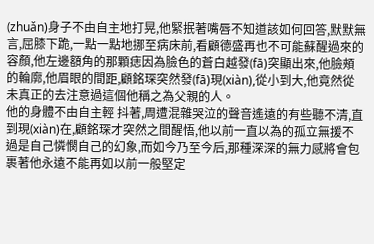(zhuǎn)身子不由自主地打晃,他緊抿著嘴唇不知道該如何回答,默默無言,屈膝下跪,一點一點地挪至病床前,看顧德盛再也不可能蘇醒過來的容顏,他左邊額角的那顆痣因為臉色的蒼白越發(fā)突顯出來,他臉頰的輪廓,他眉眼的間距,顧銘琛突然發(fā)現(xiàn),從小到大,他竟然從未真正的去注意過這個他稱之為父親的人。
他的身體不由自主輕 抖著,周遭混雜哭泣的聲音遙遠的有些聽不清,直到現(xiàn)在,顧銘琛才突然之間醒悟,他以前一直以為的孤立無援不過是自己憐憫自己的幻象,而如今乃至今后,那種深深的無力感將會包裹著他永遠不能再如以前一般堅定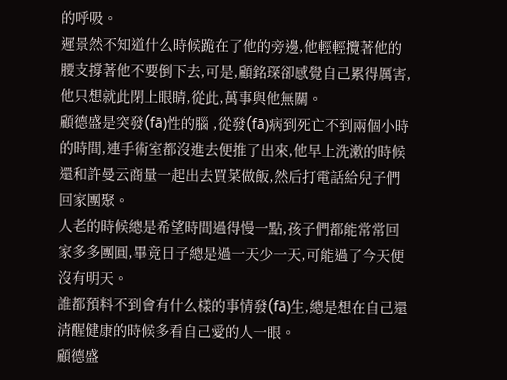的呼吸。
遲景然不知道什么時候跪在了他的旁邊,他輕輕攬著他的腰支撐著他不要倒下去,可是,顧銘琛卻感覺自己累得厲害,他只想就此閉上眼睛,從此,萬事與他無關。
顧德盛是突發(fā)性的腦 ,從發(fā)病到死亡不到兩個小時的時間,連手術室都沒進去便推了出來,他早上洗漱的時候還和許曼云商量一起出去買菜做飯,然后打電話給兒子們回家團聚。
人老的時候總是希望時間過得慢一點,孩子們都能常常回家多多團圓,畢竟日子總是過一天少一天,可能過了今天便沒有明天。
誰都預料不到會有什么樣的事情發(fā)生,總是想在自己還清醒健康的時候多看自己愛的人一眼。
顧德盛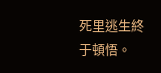死里逃生終于頓悟。